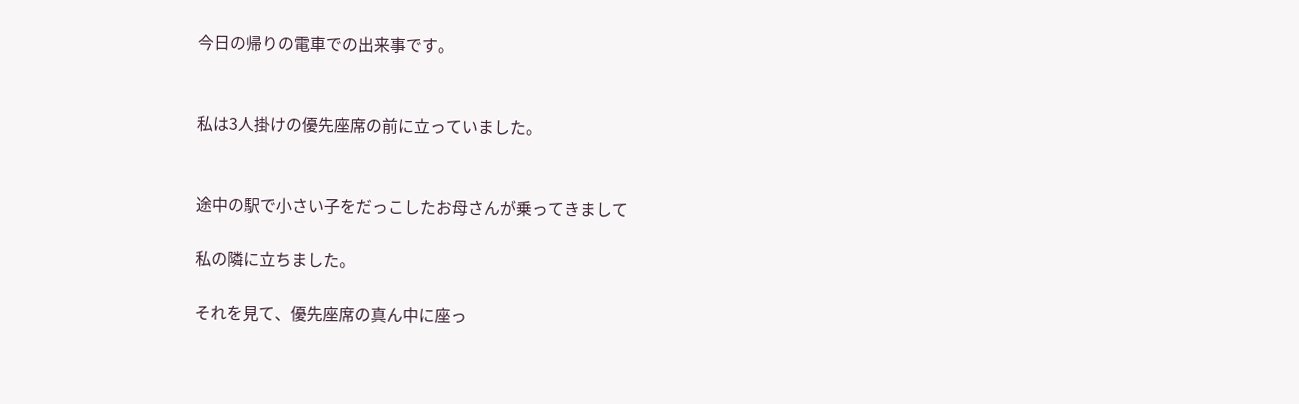今日の帰りの電車での出来事です。


私は3人掛けの優先座席の前に立っていました。


途中の駅で小さい子をだっこしたお母さんが乗ってきまして

私の隣に立ちました。

それを見て、優先座席の真ん中に座っ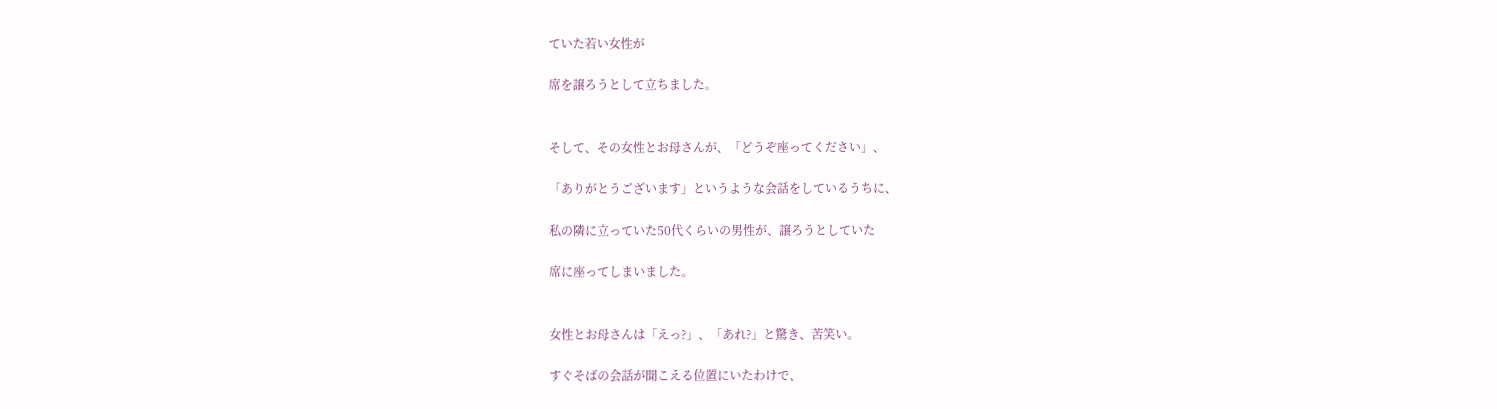ていた若い女性が

席を譲ろうとして立ちました。


そして、その女性とお母さんが、「どうぞ座ってください」、

「ありがとうございます」というような会話をしているうちに、

私の隣に立っていた50代くらいの男性が、譲ろうとしていた

席に座ってしまいました。


女性とお母さんは「えっ?」、「あれ?」と驚き、苦笑い。

すぐそばの会話が聞こえる位置にいたわけで、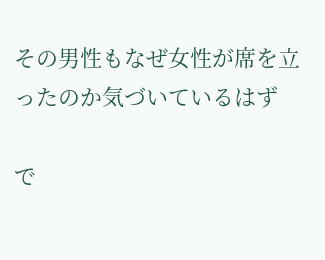その男性もなぜ女性が席を立ったのか気づいているはず

で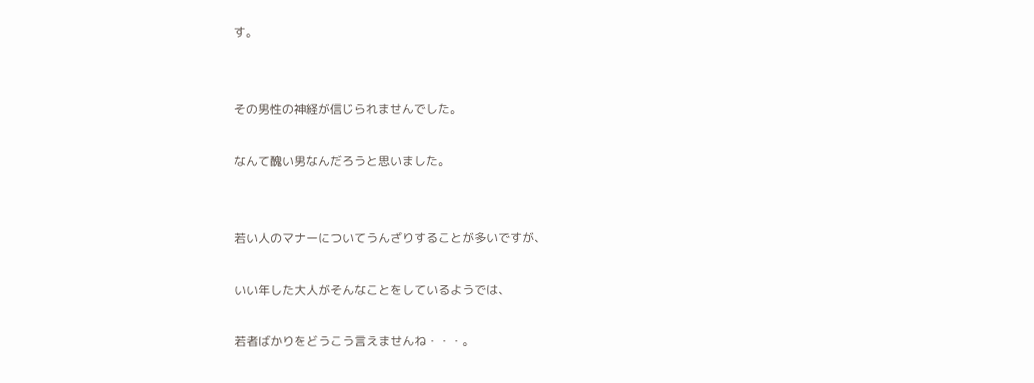す。


その男性の神経が信じられませんでした。

なんて醜い男なんだろうと思いました。


若い人のマナーについてうんざりすることが多いですが、

いい年した大人がそんなことをしているようでは、

若者ばかりをどうこう言えませんね・・・。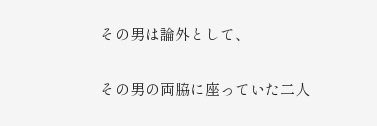その男は論外として、

その男の両脇に座っていた二人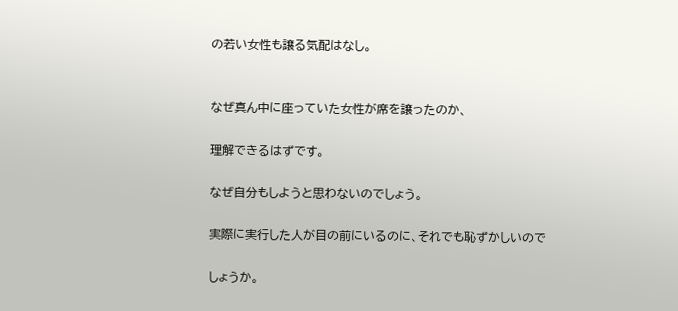の若い女性も譲る気配はなし。


なぜ真ん中に座っていた女性が席を譲ったのか、

理解できるはずです。

なぜ自分もしようと思わないのでしょう。

実際に実行した人が目の前にいるのに、それでも恥ずかしいので

しょうか。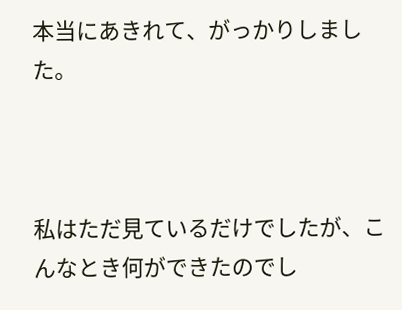本当にあきれて、がっかりしました。



私はただ見ているだけでしたが、こんなとき何ができたのでし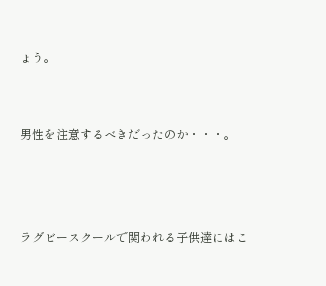ょう。


男性を注意するべきだったのか・・・。



ラグビースクールで関われる子供達にはこ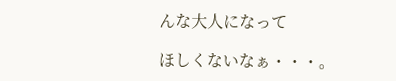んな大人になって

ほしくないなぁ・・・。